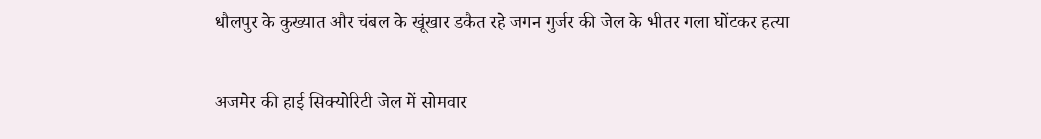धौलपुर के कुख्यात और चंबल के खूंखार डकैत रहे जगन गुर्जर की जेल के भीतर गला घोंटकर हत्या

अजमेर की हाई सिक्योरिटी जेल में सोमवार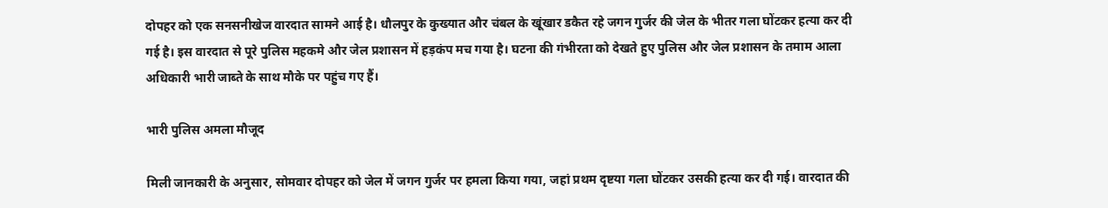दोपहर को एक सनसनीखेज वारदात सामने आई है। धौलपुर के कुख्यात और चंबल के खूंखार डकैत रहे जगन गुर्जर की जेल के भीतर गला घोंटकर हत्या कर दी गई है। इस वारदात से पूरे पुलिस महकमे और जेल प्रशासन में हड़कंप मच गया है। घटना की गंभीरता को देखते हुए पुलिस और जेल प्रशासन के तमाम आला अधिकारी भारी जाब्ते के साथ मौके पर पहुंच गए हैं।

भारी पुलिस अमला मौजूद

मिली जानकारी के अनुसार, सोमवार दोपहर को जेल में जगन गुर्जर पर हमला किया गया, जहां प्रथम दृष्टया गला घोंटकर उसकी हत्या कर दी गई। वारदात की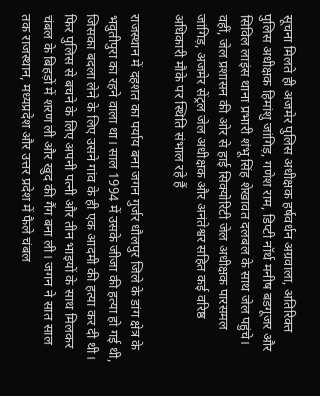सूचना मिलते ही अजमेर पुलिस अधीक्षक हर्षवर्धन अग्रवाला, अतिरिक्त पुलिस अधीक्षक हिमांशु जांगिड़, गणेश राम, डिप्टी नॉर्थ मनीष बडगूजर और सिविल लाइंस थाना प्रभारी शंभू सिंह शेखावत दलबल के साथ जेल पहुंचे। वहीं, जेल प्रशासन की ओर से हाई सिक्योरिटी जेल अधीक्षक पारसमल जांगिड़, अजमेर सेंट्रल जेल अधीक्षक और अनंतेश्वर सहित कई वरिष्ठ अधिकारी मौके पर स्थिति संभाल रहे हैं

राजस्थान में दहशत का पर्याय बना जगन गुर्जर धौलपुर जिले के डांग क्षेत्र के भवुतीपुरा का रहने वाला था। साल 1994 में उसके जीजा की हत्या हो गई थी, जिसका बदला लेने के लिए उसने गांव के ही एक आदमी की हत्या कर दी थी। फिर पुलिस से बचने के लिए अपनी पत्नी और तीन भाइयों के साथ मिलकर चंबल के बिहड़ों में शरण ली और खुद की गैंग बना ली। जगन ने सात साल तक राजस्थान, मध्यप्रदेश और उत्तर प्रदेश में फैले चंबल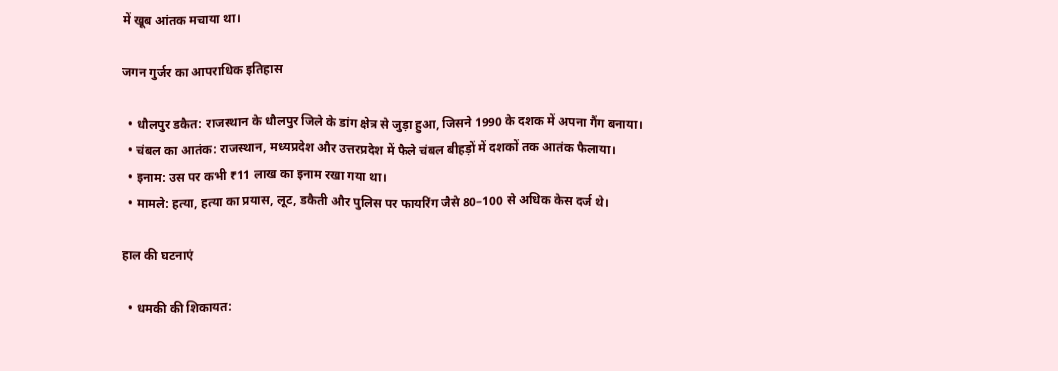में खूब आंतक मचाया था।

जगन गुर्जर का आपराधिक इतिहास

  • धौलपुर डकैत: राजस्थान के धौलपुर जिले के डांग क्षेत्र से जुड़ा हुआ, जिसने 1990 के दशक में अपना गैंग बनाया।
  • चंबल का आतंक: राजस्थान, मध्यप्रदेश और उत्तरप्रदेश में फैले चंबल बीहड़ों में दशकों तक आतंक फैलाया।
  • इनाम: उस पर कभी ₹11 लाख का इनाम रखा गया था।
  • मामले: हत्या, हत्या का प्रयास, लूट, डकैती और पुलिस पर फायरिंग जैसे 80–100 से अधिक केस दर्ज थे।

हाल की घटनाएं

  • धमकी की शिकायत: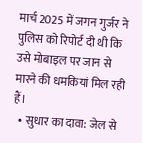मार्च 2025 में जगन गुर्जर ने पुलिस को रिपोर्ट दी थी कि उसे मोबाइल पर जान से मारने की धमकियां मिल रही हैं।
  • सुधार का दावा: जेल से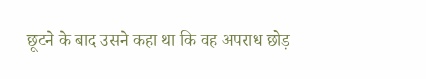छूटने के बाद उसने कहा था कि वह अपराध छोड़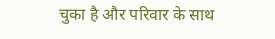चुका है और परिवार के साथ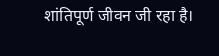शांतिपूर्ण जीवन जी रहा है।